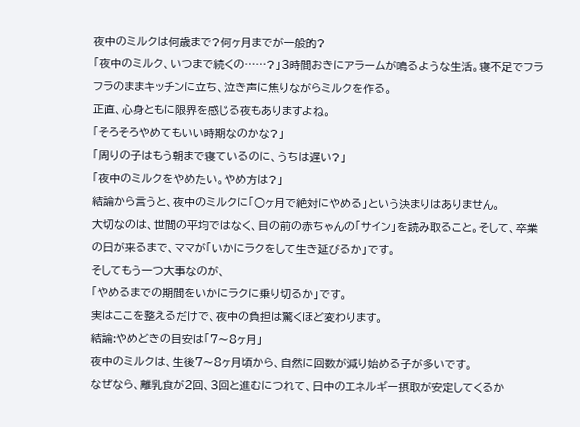夜中のミルクは何歳まで?何ヶ月までが一般的?
「夜中のミルク、いつまで続くの……?」3時間おきにアラームが鳴るような生活。寝不足でフラフラのままキッチンに立ち、泣き声に焦りながらミルクを作る。
正直、心身ともに限界を感じる夜もありますよね。
「そろそろやめてもいい時期なのかな?」
「周りの子はもう朝まで寝ているのに、うちは遅い?」
「夜中のミルクをやめたい。やめ方は?」
結論から言うと、夜中のミルクに「○ヶ月で絶対にやめる」という決まりはありません。
大切なのは、世間の平均ではなく、目の前の赤ちゃんの「サイン」を読み取ること。そして、卒業の日が来るまで、ママが「いかにラクをして生き延びるか」です。
そしてもう一つ大事なのが、
「やめるまでの期間をいかにラクに乗り切るか」です。
実はここを整えるだけで、夜中の負担は驚くほど変わります。
結論:やめどきの目安は「7〜8ヶ月」
夜中のミルクは、生後7〜8ヶ月頃から、自然に回数が減り始める子が多いです。
なぜなら、離乳食が2回、3回と進むにつれて、日中のエネルギー摂取が安定してくるか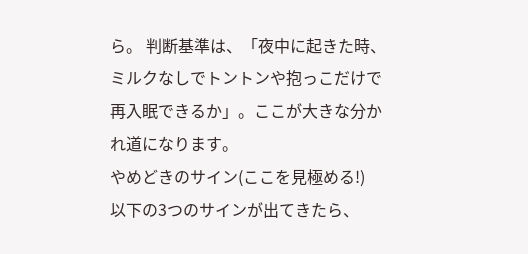ら。 判断基準は、「夜中に起きた時、ミルクなしでトントンや抱っこだけで再入眠できるか」。ここが大きな分かれ道になります。
やめどきのサイン(ここを見極める!)
以下の3つのサインが出てきたら、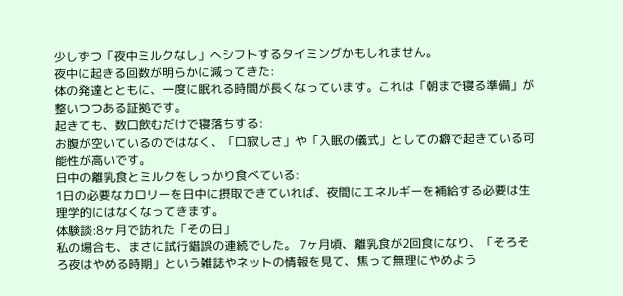少しずつ「夜中ミルクなし」へシフトするタイミングかもしれません。
夜中に起きる回数が明らかに減ってきた:
体の発達とともに、一度に眠れる時間が長くなっています。これは「朝まで寝る準備」が整いつつある証拠です。
起きても、数口飲むだけで寝落ちする:
お腹が空いているのではなく、「口寂しさ」や「入眠の儀式」としての癖で起きている可能性が高いです。
日中の離乳食とミルクをしっかり食べている:
1日の必要なカロリーを日中に摂取できていれば、夜間にエネルギーを補給する必要は生理学的にはなくなってきます。
体験談:8ヶ月で訪れた「その日」
私の場合も、まさに試行錯誤の連続でした。 7ヶ月頃、離乳食が2回食になり、「そろそろ夜はやめる時期」という雑誌やネットの情報を見て、焦って無理にやめよう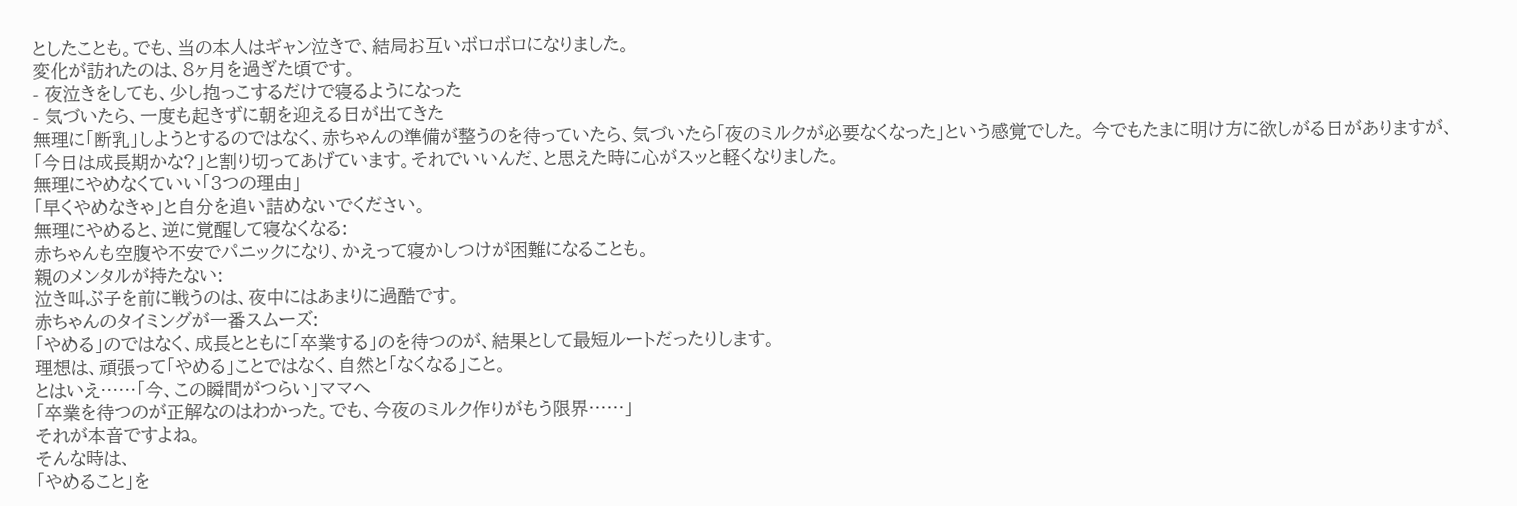としたことも。でも、当の本人はギャン泣きで、結局お互いボロボロになりました。
変化が訪れたのは、8ヶ月を過ぎた頃です。
- 夜泣きをしても、少し抱っこするだけで寝るようになった
- 気づいたら、一度も起きずに朝を迎える日が出てきた
無理に「断乳」しようとするのではなく、赤ちゃんの準備が整うのを待っていたら、気づいたら「夜のミルクが必要なくなった」という感覚でした。 今でもたまに明け方に欲しがる日がありますが、「今日は成長期かな?」と割り切ってあげています。それでいいんだ、と思えた時に心がスッと軽くなりました。
無理にやめなくていい「3つの理由」
「早くやめなきゃ」と自分を追い詰めないでください。
無理にやめると、逆に覚醒して寝なくなる:
赤ちゃんも空腹や不安でパニックになり、かえって寝かしつけが困難になることも。
親のメンタルが持たない:
泣き叫ぶ子を前に戦うのは、夜中にはあまりに過酷です。
赤ちゃんのタイミングが一番スムーズ:
「やめる」のではなく、成長とともに「卒業する」のを待つのが、結果として最短ルートだったりします。
理想は、頑張って「やめる」ことではなく、自然と「なくなる」こと。
とはいえ……「今、この瞬間がつらい」ママへ
「卒業を待つのが正解なのはわかった。でも、今夜のミルク作りがもう限界……」
それが本音ですよね。
そんな時は、
「やめること」を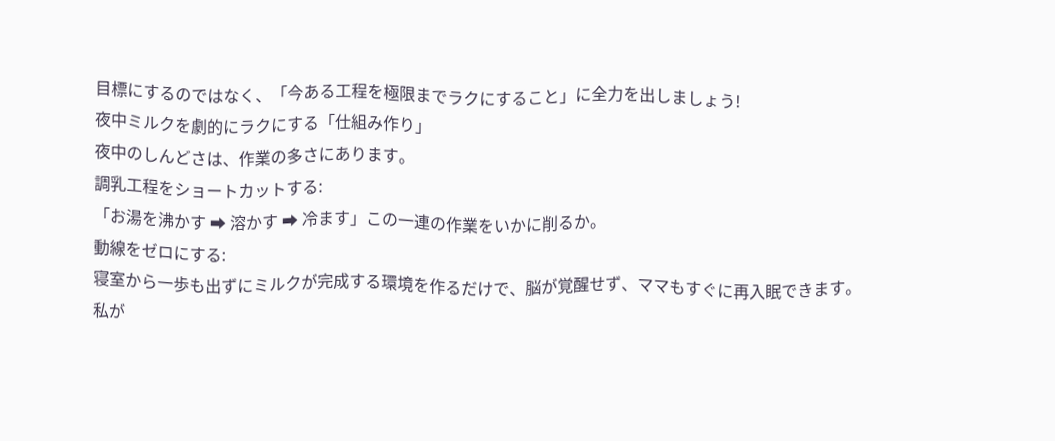目標にするのではなく、「今ある工程を極限までラクにすること」に全力を出しましょう!
夜中ミルクを劇的にラクにする「仕組み作り」
夜中のしんどさは、作業の多さにあります。
調乳工程をショートカットする:
「お湯を沸かす ➡ 溶かす ➡ 冷ます」この一連の作業をいかに削るか。
動線をゼロにする:
寝室から一歩も出ずにミルクが完成する環境を作るだけで、脳が覚醒せず、ママもすぐに再入眠できます。
私が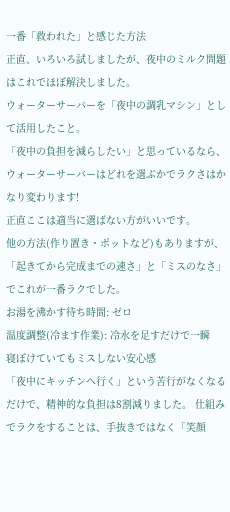一番「救われた」と感じた方法
正直、いろいろ試しましたが、夜中のミルク問題はこれでほぼ解決しました。
ウォーターサーバーを「夜中の調乳マシン」として活用したこと。
「夜中の負担を減らしたい」と思っているなら、ウォーターサーバーはどれを選ぶかでラクさはかなり変わります!
正直ここは適当に選ばない方がいいです。
他の方法(作り置き・ポットなど)もありますが、「起きてから完成までの速さ」と「ミスのなさ」でこれが一番ラクでした。
お湯を沸かす待ち時間: ゼロ
温度調整(冷ます作業): 冷水を足すだけで一瞬
寝ぼけていてもミスしない安心感
「夜中にキッチンへ行く」という苦行がなくなるだけで、精神的な負担は8割減りました。 仕組みでラクをすることは、手抜きではなく「笑顔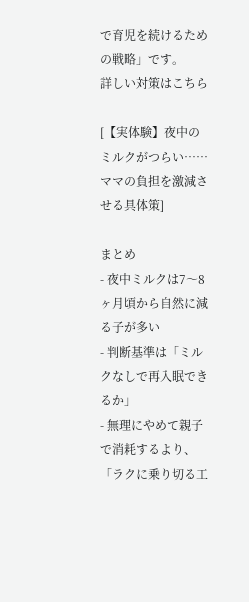で育児を続けるための戦略」です。
詳しい対策はこちら

[【実体験】夜中のミルクがつらい……ママの負担を激減させる具体策]

まとめ
- 夜中ミルクは7〜8ヶ月頃から自然に減る子が多い
- 判断基準は「ミルクなしで再入眠できるか」
- 無理にやめて親子で消耗するより、「ラクに乗り切る工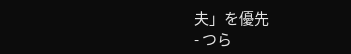夫」を優先
- つら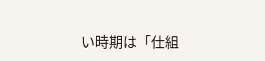い時期は「仕組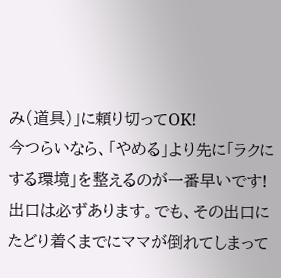み(道具)」に頼り切ってOK!
今つらいなら、「やめる」より先に「ラクにする環境」を整えるのが一番早いです!
出口は必ずあります。でも、その出口にたどり着くまでにママが倒れてしまって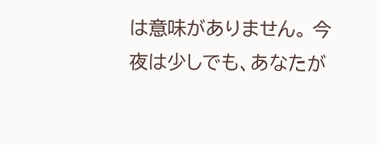は意味がありません。 今夜は少しでも、あなたが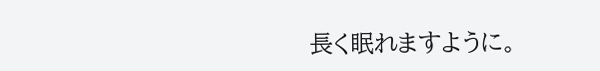長く眠れますように。